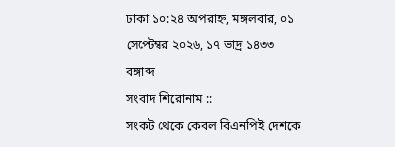ঢাকা ১০:২৪ অপরাহ্ন, মঙ্গলবার, ০১ সেপ্টেম্বর ২০২৬, ১৭ ভাদ্র ১৪৩৩ বঙ্গাব্দ
সংবাদ শিরোনাম ::
সংকট থেকে কেবল বিএনপিই দেশকে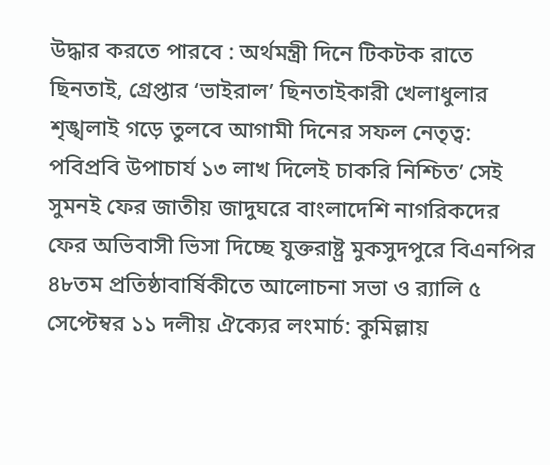উদ্ধার করতে পারবে : অর্থমন্ত্রী দিনে টিকটক রাতে ছিনতাই, গ্রেপ্তার ‘ভাইরাল’ ছিনতাইকারী খেলাধুলার শৃঙ্খলাই গড়ে তুলবে আগামী দিনের সফল নেতৃত্ব: পবিপ্রবি উপাচার্য ১৩ লাখ দিলেই চাকরি নিশ্চিত’ সেই সুমনই ফের জাতীয় জাদুঘরে বাংলাদেশি নাগরিকদের ফের অভিবাসী ভিসা দিচ্ছে যুক্তরাষ্ট্র মুকসুদপুরে বিএনপির ৪৮তম প্রতিষ্ঠাবার্ষিকীতে আলোচনা সভা ও র‍্যালি ৫ সেপ্টেম্বর ১১ দলীয় ঐক্যের লংমার্চ: কুমিল্লায়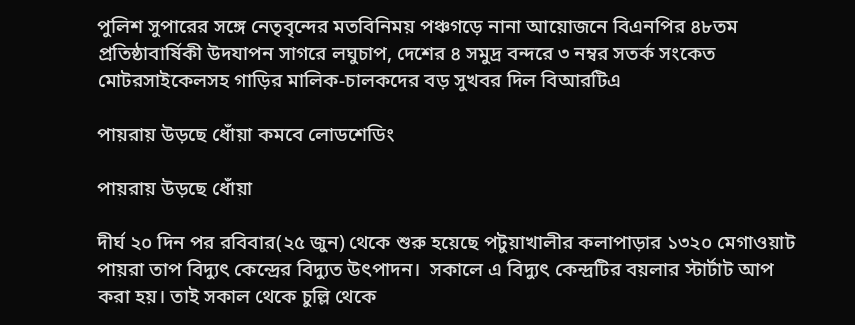পুলিশ সুপারের সঙ্গে নেতৃবৃন্দের মতবিনিময় পঞ্চগড়ে নানা আয়োজনে বিএনপির ৪৮তম প্রতিষ্ঠাবার্ষিকী উদযাপন সাগরে লঘুচাপ, দেশের ৪ সমুদ্র বন্দরে ৩ নম্বর সতর্ক সংকেত মোটরসাইকেলসহ গাড়ির মালিক-চালকদের বড় সুখবর দিল বিআরটিএ

পায়রায় উড়ছে ধোঁয়া কমবে লোডশেডিং

পায়রায় উড়ছে ধোঁয়া

দীর্ঘ ২০ দিন পর রবিবার(২৫ জুন) থেকে শুরু হয়েছে পটুয়াখালীর কলাপাড়ার ১৩২০ মেগাওয়াট পায়রা তাপ বিদ্যুৎ কেন্দ্রের বিদ্যুত উৎপাদন।  সকালে এ বিদ্যুৎ কেন্দ্রটির বয়লার স্টার্টাট আপ করা হয়। তাই সকাল থেকে চুল্লি থেকে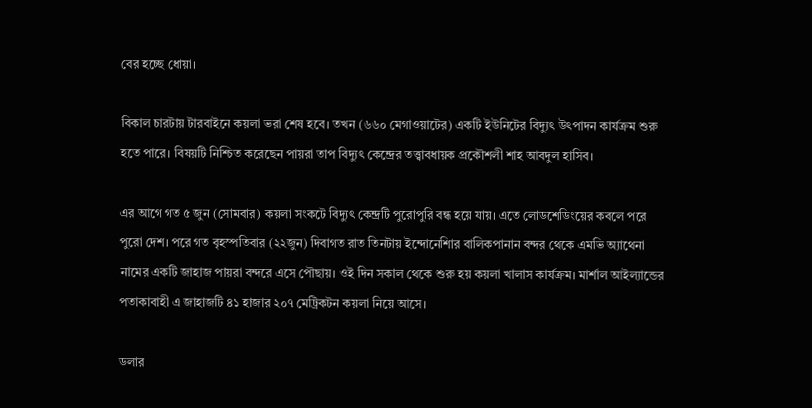বের হচ্ছে ধোয়া।

বিকাল চারটায় টারবাইনে কয়লা ভরা শেষ হবে। তখন (৬৬০ মেগাওয়াটের) একটি ইউনিটের বিদ্যুৎ উৎপাদন কার্যক্রম শুরু হতে পারে। বিষয়টি নিশ্চিত করেছেন পায়রা তাপ বিদ্যুৎ কেন্দ্রের তত্ত্বাবধায়ক প্রকৌশলী শাহ আবদুল হাসিব।

এর আগে গত ৫ জুন (সোমবার) কয়লা সংকটে বিদ্যুৎ কেন্দ্রটি পুরোপুরি বন্ধ হয়ে যায়। এতে লোডশেডিংয়ের কবলে পরে পুরো দেশ। পরে গত বৃহস্পতিবার (২২জুন) দিবাগত রাত তিনটায় ইন্দোনেশিার বালিকপানান বন্দর থেকে এমভি অ্যাথেনা নামের একটি জাহাজ পায়রা বন্দরে এসে পৌছায়। ওই দিন সকাল থেকে শুরু হয় কয়লা খালাস কার্যক্রম। মার্শাল আইল্যান্ডের পতাকাবাহী এ জাহাজটি ৪১ হাজার ২০৭ মেট্রিকটন কয়লা নিয়ে আসে।

ডলার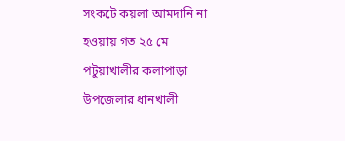সংকটে কয়লা আমদানি না হওয়ায় গত ২৫ মে পটুয়াখালীর কলাপাড়া উপজেলার ধানখালী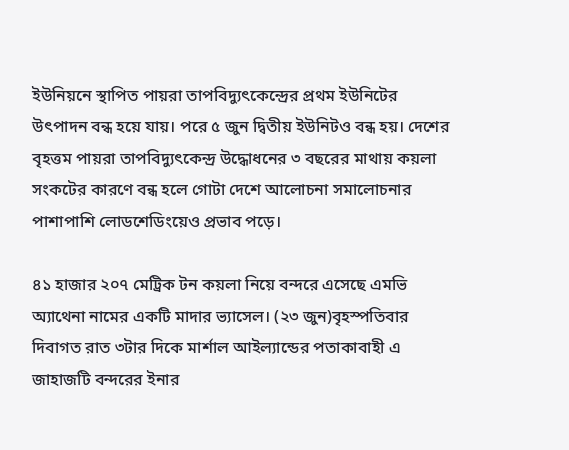ইউনিয়নে স্থাপিত পায়রা তাপবিদ্যুৎকেন্দ্রের প্রথম ইউনিটের উৎপাদন বন্ধ হয়ে যায়। পরে ৫ জুন দ্বিতীয় ইউনিটও বন্ধ হয়। দেশের বৃহত্তম পায়রা তাপবিদ্যুৎকেন্দ্র উদ্ধোধনের ৩ বছরের মাথায় কয়লা সংকটের কারণে বন্ধ হলে গোটা দেশে আলোচনা সমালোচনার পাশাপাশি লোডশেডিংয়েও প্রভাব পড়ে।

৪১ হাজার ২০৭ মেট্রিক টন কয়লা নিয়ে বন্দরে এসেছে এমভি অ্যাথেনা নামের একটি মাদার ভ্যাসেল। (২৩ জুন)বৃহস্পতিবার দিবাগত রাত ৩টার দিকে মার্শাল আইল্যান্ডের পতাকাবাহী এ জাহাজটি বন্দরের ইনার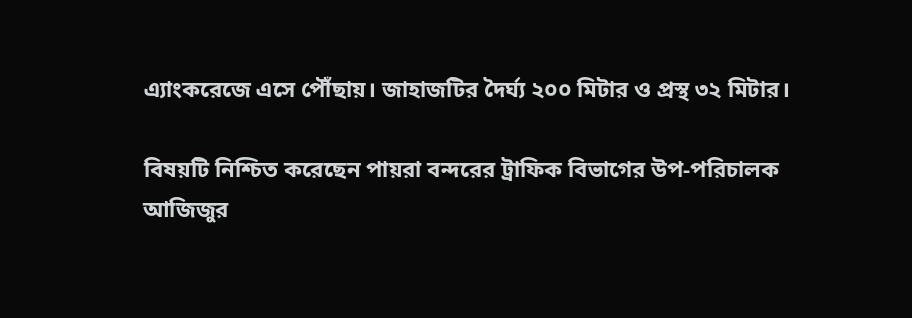এ্যাংকরেজে এসে পৌঁছায়। জাহাজটির দৈর্ঘ্য ২০০ মিটার ও প্রস্থ ৩২ মিটার।

বিষয়টি নিশ্চিত করেছেন পায়রা বন্দরের ট্রাফিক বিভাগের উপ-পরিচালক আজিজুর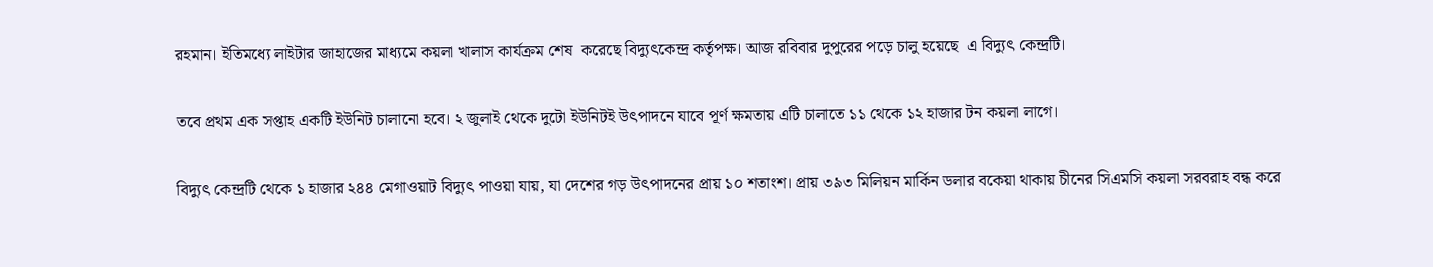রহমান। ইতিমধ্যে লাইটার জাহাজের মাধ্যমে কয়লা খালাস কার্যক্রম শেষ  করেছে বিদ্যুৎকেন্দ্র কর্তৃপক্ষ। আজ রবিবার দুপুরের পড়ে চালু হয়েছে  এ বিদ্যুৎ কেন্দ্রটি।

তবে প্রথম এক সপ্তাহ একটি ইউনিট চালানো হবে। ২ জুলাই থেকে দুটো ইউনিটই উৎপাদনে যাবে পূর্ণ ক্ষমতায় এটি চালাতে ১১ থেকে ১২ হাজার টন কয়লা লাগে।

বিদ্যুৎ কেন্দ্রটি থেকে ১ হাজার ২৪৪ মেগাওয়াট বিদ্যুৎ পাওয়া যায়, যা দেশের গড় উৎপাদনের প্রায় ১০ শতাংশ। প্রায় ৩৯৩ মিলিয়ন মার্কিন ডলার বকেয়া থাকায় চীনের সিএমসি কয়লা সরবরাহ বন্ধ করে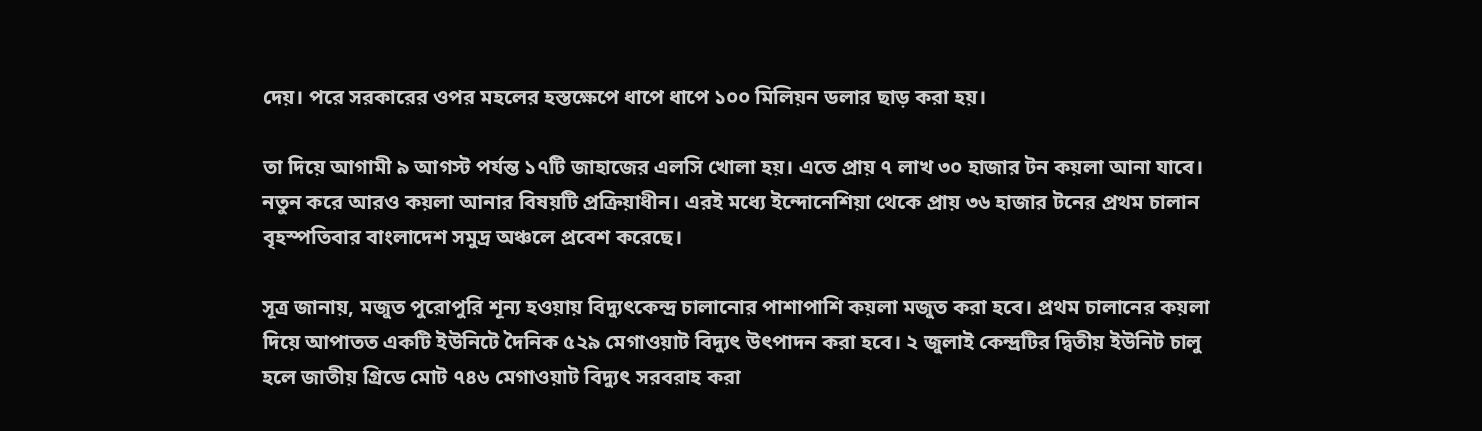দেয়। পরে সরকারের ওপর মহলের হস্তক্ষেপে ধাপে ধাপে ১০০ মিলিয়ন ডলার ছাড় করা হয়।

তা দিয়ে আগামী ৯ আগস্ট পর্যন্ত ১৭টি জাহাজের এলসি খোলা হয়। এতে প্রায় ৭ লাখ ৩০ হাজার টন কয়লা আনা যাবে। নতুন করে আরও কয়লা আনার বিষয়টি প্রক্রিয়াধীন। এরই মধ্যে ইন্দোনেশিয়া থেকে প্রায় ৩৬ হাজার টনের প্রথম চালান বৃহস্পতিবার বাংলাদেশ সমুদ্র অঞ্চলে প্রবেশ করেছে।

সূত্র জানায়, মজুত পুরোপুরি শূন্য হওয়ায় বিদ্যুৎকেন্দ্র চালানোর পাশাপাশি কয়লা মজুত করা হবে। প্রথম চালানের কয়লা দিয়ে আপাতত একটি ইউনিটে দৈনিক ৫২৯ মেগাওয়াট বিদ্যুৎ উৎপাদন করা হবে। ২ জুলাই কেন্দ্রটির দ্বিতীয় ইউনিট চালু হলে জাতীয় গ্রিডে মোট ৭৪৬ মেগাওয়াট বিদ্যুৎ সরবরাহ করা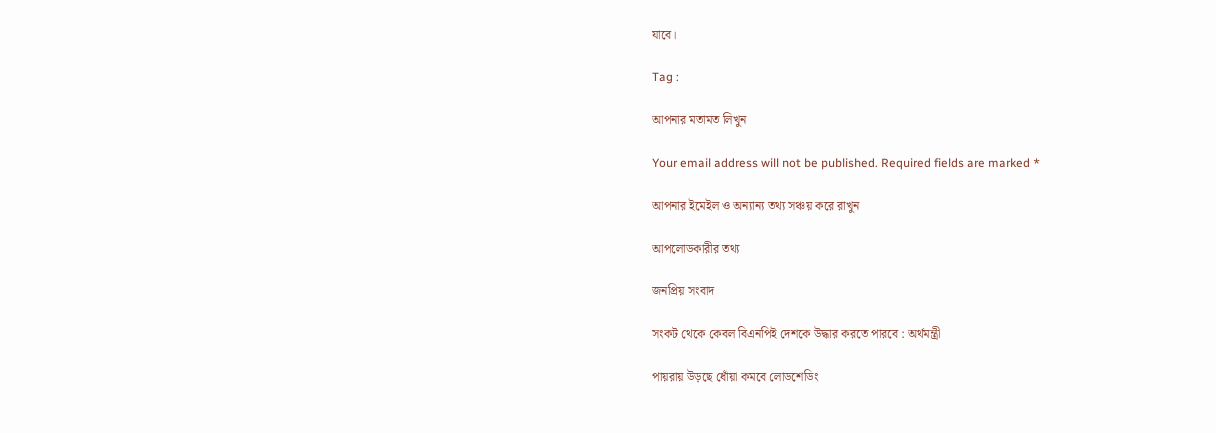যাবে।

Tag :

আপনার মতামত লিখুন

Your email address will not be published. Required fields are marked *

আপনার ইমেইল ও অন্যান্য তথ্য সঞ্চয় করে রাখুন

আপলোডকারীর তথ্য

জনপ্রিয় সংবাদ

সংকট থেকে কেবল বিএনপিই দেশকে উদ্ধার করতে পারবে : অর্থমন্ত্রী

পায়রায় উড়ছে ধোঁয়া কমবে লোডশেডিং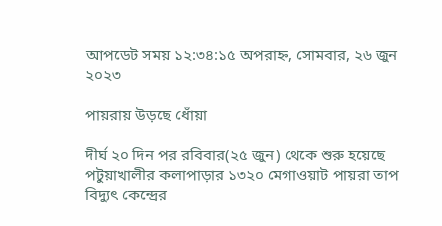আপডেট সময় ১২:৩৪:১৫ অপরাহ্ন, সোমবার, ২৬ জুন ২০২৩

পায়রায় উড়ছে ধোঁয়া

দীর্ঘ ২০ দিন পর রবিবার(২৫ জুন) থেকে শুরু হয়েছে পটুয়াখালীর কলাপাড়ার ১৩২০ মেগাওয়াট পায়রা তাপ বিদ্যুৎ কেন্দ্রের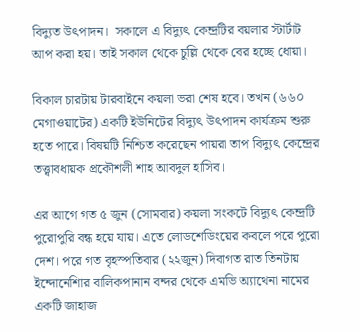বিদ্যুত উৎপাদন।  সকালে এ বিদ্যুৎ কেন্দ্রটির বয়লার স্টার্টাট আপ করা হয়। তাই সকাল থেকে চুল্লি থেকে বের হচ্ছে ধোয়া।

বিকাল চারটায় টারবাইনে কয়লা ভরা শেষ হবে। তখন (৬৬০ মেগাওয়াটের) একটি ইউনিটের বিদ্যুৎ উৎপাদন কার্যক্রম শুরু হতে পারে। বিষয়টি নিশ্চিত করেছেন পায়রা তাপ বিদ্যুৎ কেন্দ্রের তত্ত্বাবধায়ক প্রকৌশলী শাহ আবদুল হাসিব।

এর আগে গত ৫ জুন (সোমবার) কয়লা সংকটে বিদ্যুৎ কেন্দ্রটি পুরোপুরি বন্ধ হয়ে যায়। এতে লোডশেডিংয়ের কবলে পরে পুরো দেশ। পরে গত বৃহস্পতিবার (২২জুন) দিবাগত রাত তিনটায় ইন্দোনেশিার বালিকপানান বন্দর থেকে এমভি অ্যাথেনা নামের একটি জাহাজ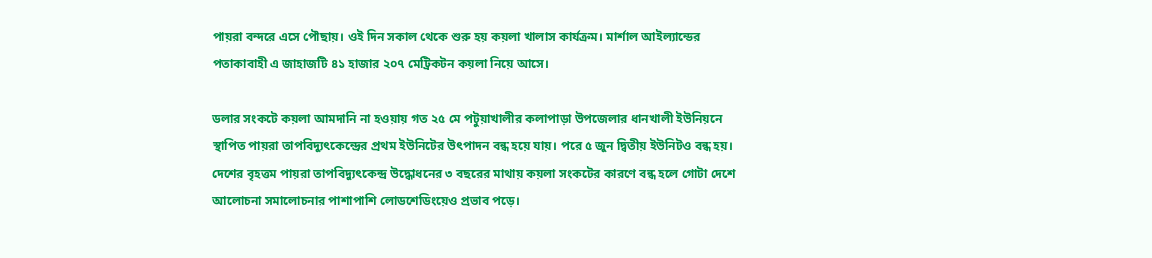পায়রা বন্দরে এসে পৌছায়। ওই দিন সকাল থেকে শুরু হয় কয়লা খালাস কার্যক্রম। মার্শাল আইল্যান্ডের পতাকাবাহী এ জাহাজটি ৪১ হাজার ২০৭ মেট্রিকটন কয়লা নিয়ে আসে।

ডলার সংকটে কয়লা আমদানি না হওয়ায় গত ২৫ মে পটুয়াখালীর কলাপাড়া উপজেলার ধানখালী ইউনিয়নে স্থাপিত পায়রা তাপবিদ্যুৎকেন্দ্রের প্রথম ইউনিটের উৎপাদন বন্ধ হয়ে যায়। পরে ৫ জুন দ্বিতীয় ইউনিটও বন্ধ হয়। দেশের বৃহত্তম পায়রা তাপবিদ্যুৎকেন্দ্র উদ্ধোধনের ৩ বছরের মাথায় কয়লা সংকটের কারণে বন্ধ হলে গোটা দেশে আলোচনা সমালোচনার পাশাপাশি লোডশেডিংয়েও প্রভাব পড়ে।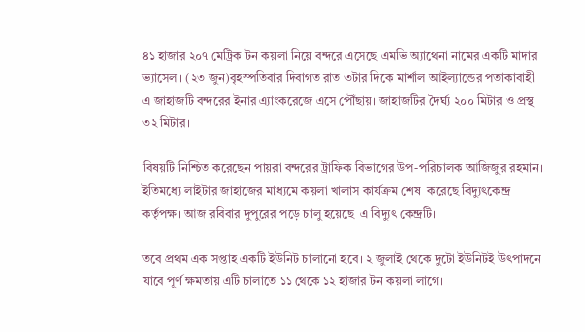৪১ হাজার ২০৭ মেট্রিক টন কয়লা নিয়ে বন্দরে এসেছে এমভি অ্যাথেনা নামের একটি মাদার ভ্যাসেল। (২৩ জুন)বৃহস্পতিবার দিবাগত রাত ৩টার দিকে মার্শাল আইল্যান্ডের পতাকাবাহী এ জাহাজটি বন্দরের ইনার এ্যাংকরেজে এসে পৌঁছায়। জাহাজটির দৈর্ঘ্য ২০০ মিটার ও প্রস্থ ৩২ মিটার।

বিষয়টি নিশ্চিত করেছেন পায়রা বন্দরের ট্রাফিক বিভাগের উপ-পরিচালক আজিজুর রহমান। ইতিমধ্যে লাইটার জাহাজের মাধ্যমে কয়লা খালাস কার্যক্রম শেষ  করেছে বিদ্যুৎকেন্দ্র কর্তৃপক্ষ। আজ রবিবার দুপুরের পড়ে চালু হয়েছে  এ বিদ্যুৎ কেন্দ্রটি।

তবে প্রথম এক সপ্তাহ একটি ইউনিট চালানো হবে। ২ জুলাই থেকে দুটো ইউনিটই উৎপাদনে যাবে পূর্ণ ক্ষমতায় এটি চালাতে ১১ থেকে ১২ হাজার টন কয়লা লাগে।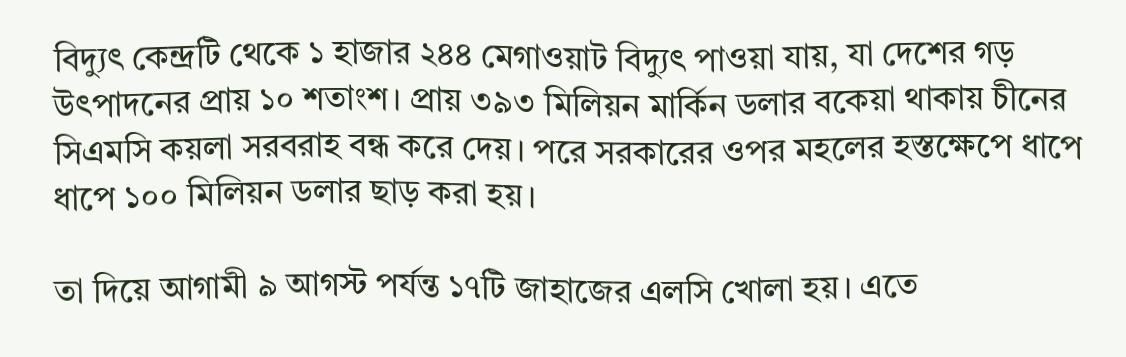বিদ্যুৎ কেন্দ্রটি থেকে ১ হাজার ২৪৪ মেগাওয়াট বিদ্যুৎ পাওয়া যায়, যা দেশের গড় উৎপাদনের প্রায় ১০ শতাংশ। প্রায় ৩৯৩ মিলিয়ন মার্কিন ডলার বকেয়া থাকায় চীনের সিএমসি কয়লা সরবরাহ বন্ধ করে দেয়। পরে সরকারের ওপর মহলের হস্তক্ষেপে ধাপে ধাপে ১০০ মিলিয়ন ডলার ছাড় করা হয়।

তা দিয়ে আগামী ৯ আগস্ট পর্যন্ত ১৭টি জাহাজের এলসি খোলা হয়। এতে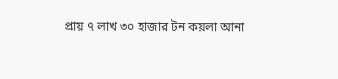প্রায় ৭ লাখ ৩০ হাজার টন কয়লা আনা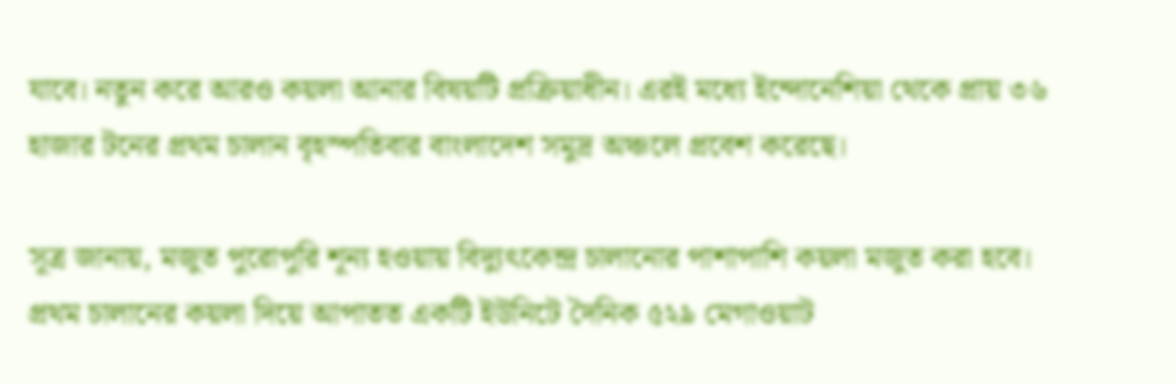যাবে। নতুন করে আরও কয়লা আনার বিষয়টি প্রক্রিয়াধীন। এরই মধ্যে ইন্দোনেশিয়া থেকে প্রায় ৩৬ হাজার টনের প্রথম চালান বৃহস্পতিবার বাংলাদেশ সমুদ্র অঞ্চলে প্রবেশ করেছে।

সূত্র জানায়, মজুত পুরোপুরি শূন্য হওয়ায় বিদ্যুৎকেন্দ্র চালানোর পাশাপাশি কয়লা মজুত করা হবে। প্রথম চালানের কয়লা দিয়ে আপাতত একটি ইউনিটে দৈনিক ৫২৯ মেগাওয়াট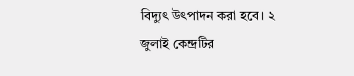বিদ্যুৎ উৎপাদন করা হবে। ২ জুলাই কেন্দ্রটির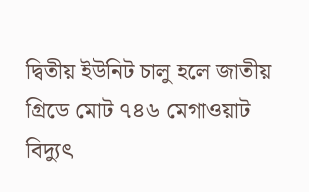দ্বিতীয় ইউনিট চালু হলে জাতীয় গ্রিডে মোট ৭৪৬ মেগাওয়াট বিদ্যুৎ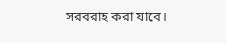সরবরাহ করা যাবে।